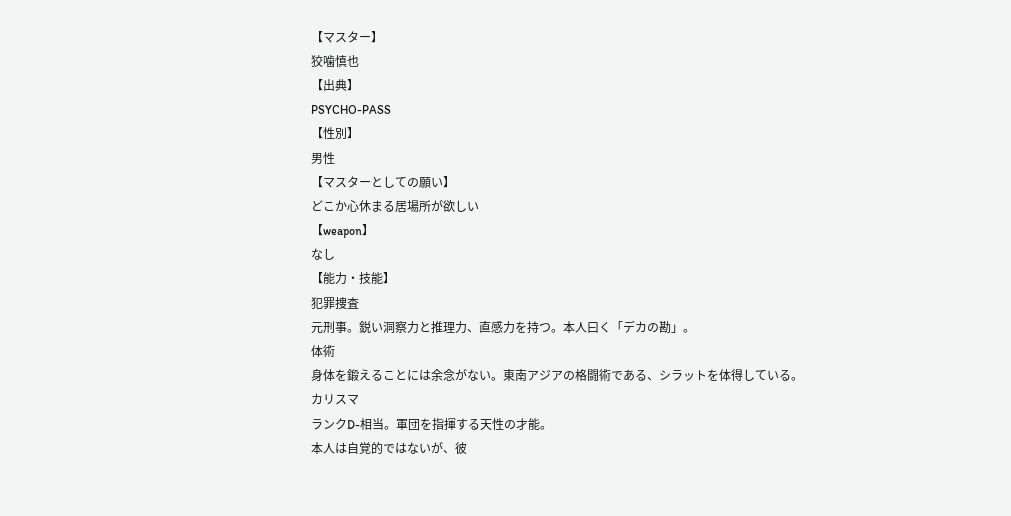【マスター】
狡噛慎也
【出典】
PSYCHO-PASS
【性別】
男性
【マスターとしての願い】
どこか心休まる居場所が欲しい
【weapon】
なし
【能力・技能】
犯罪捜査
元刑事。鋭い洞察力と推理力、直感力を持つ。本人曰く「デカの勘」。
体術
身体を鍛えることには余念がない。東南アジアの格闘術である、シラットを体得している。
カリスマ
ランクD-相当。軍団を指揮する天性の才能。
本人は自覚的ではないが、彼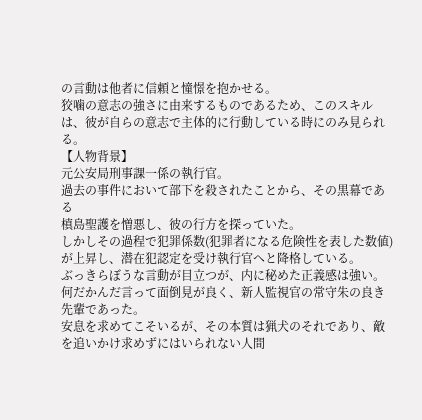の言動は他者に信頼と憧憬を抱かせる。
狡噛の意志の強さに由来するものであるため、このスキルは、彼が自らの意志で主体的に行動している時にのみ見られる。
【人物背景】
元公安局刑事課一係の執行官。
過去の事件において部下を殺されたことから、その黒幕である
槙島聖護を憎悪し、彼の行方を探っていた。
しかしその過程で犯罪係数(犯罪者になる危険性を表した数値)が上昇し、潜在犯認定を受け執行官へと降格している。
ぶっきらぼうな言動が目立つが、内に秘めた正義感は強い。
何だかんだ言って面倒見が良く、新人監視官の常守朱の良き先輩であった。
安息を求めてこそいるが、その本質は猟犬のそれであり、敵を追いかけ求めずにはいられない人間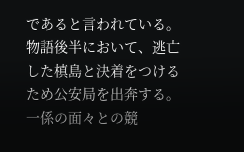であると言われている。
物語後半において、逃亡した槙島と決着をつけるため公安局を出奔する。
一係の面々との競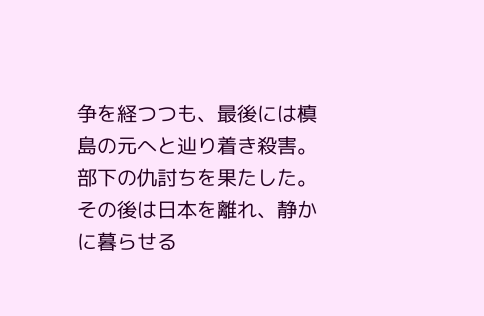争を経つつも、最後には槙島の元へと辿り着き殺害。部下の仇討ちを果たした。
その後は日本を離れ、静かに暮らせる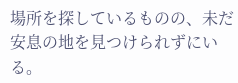場所を探しているものの、未だ安息の地を見つけられずにいる。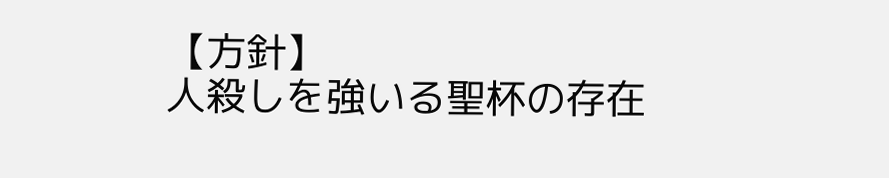【方針】
人殺しを強いる聖杯の存在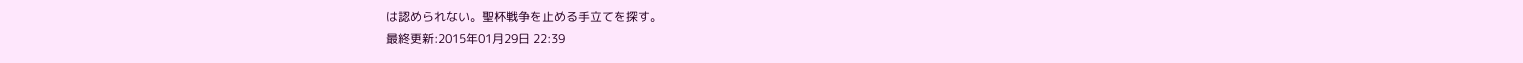は認められない。聖杯戦争を止める手立てを探す。
最終更新:2015年01月29日 22:39